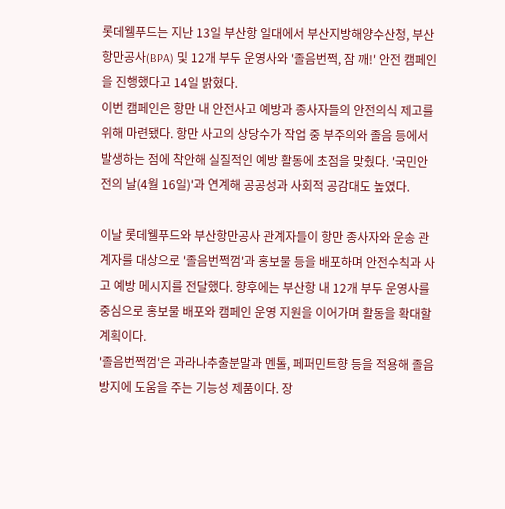롯데웰푸드는 지난 13일 부산항 일대에서 부산지방해양수산청, 부산항만공사(BPA) 및 12개 부두 운영사와 '졸음번쩍, 잠 깨!' 안전 캠페인을 진행했다고 14일 밝혔다.
이번 캠페인은 항만 내 안전사고 예방과 종사자들의 안전의식 제고를 위해 마련됐다. 항만 사고의 상당수가 작업 중 부주의와 졸음 등에서 발생하는 점에 착안해 실질적인 예방 활동에 초점을 맞췄다. '국민안전의 날(4월 16일)'과 연계해 공공성과 사회적 공감대도 높였다.

이날 롯데웰푸드와 부산항만공사 관계자들이 항만 종사자와 운송 관계자를 대상으로 '졸음번쩍껌'과 홍보물 등을 배포하며 안전수칙과 사고 예방 메시지를 전달했다. 향후에는 부산항 내 12개 부두 운영사를 중심으로 홍보물 배포와 캠페인 운영 지원을 이어가며 활동을 확대할 계획이다.
'졸음번쩍껌'은 과라나추출분말과 멘톨, 페퍼민트향 등을 적용해 졸음 방지에 도움을 주는 기능성 제품이다. 장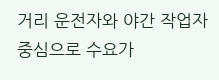거리 운전자와 야간 작업자 중심으로 수요가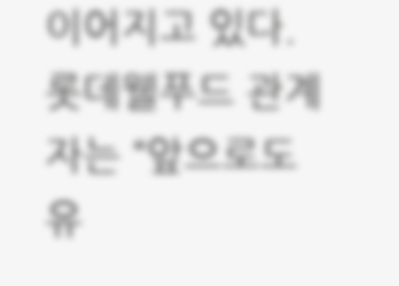이어지고 있다.
롯데웰푸드 관계자는 “앞으로도 유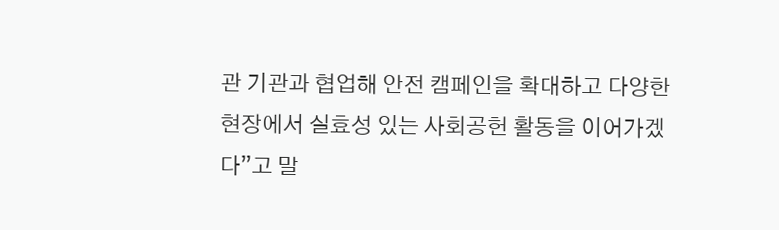관 기관과 협업해 안전 캠페인을 확대하고 다양한 현장에서 실효성 있는 사회공헌 활동을 이어가겠다”고 말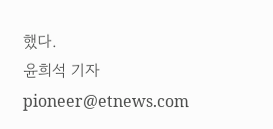했다.
윤희석 기자 pioneer@etnews.com